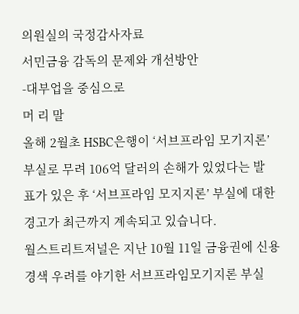의원실의 국정감사자료
서민금융 감독의 문제와 개선방안
-대부업을 중심으로
머 리 말
올해 2월초 HSBC은행이 ‘서브프라임 모기지론’ 부실로 무려 106억 달러의 손해가 있었다는 발
표가 있은 후 ‘서브프라임 모지지론’ 부실에 대한 경고가 최근까지 계속되고 있습니다.
월스트리트저널은 지난 10월 11일 금융권에 신용경색 우려를 야기한 서브프라임모기지론 부실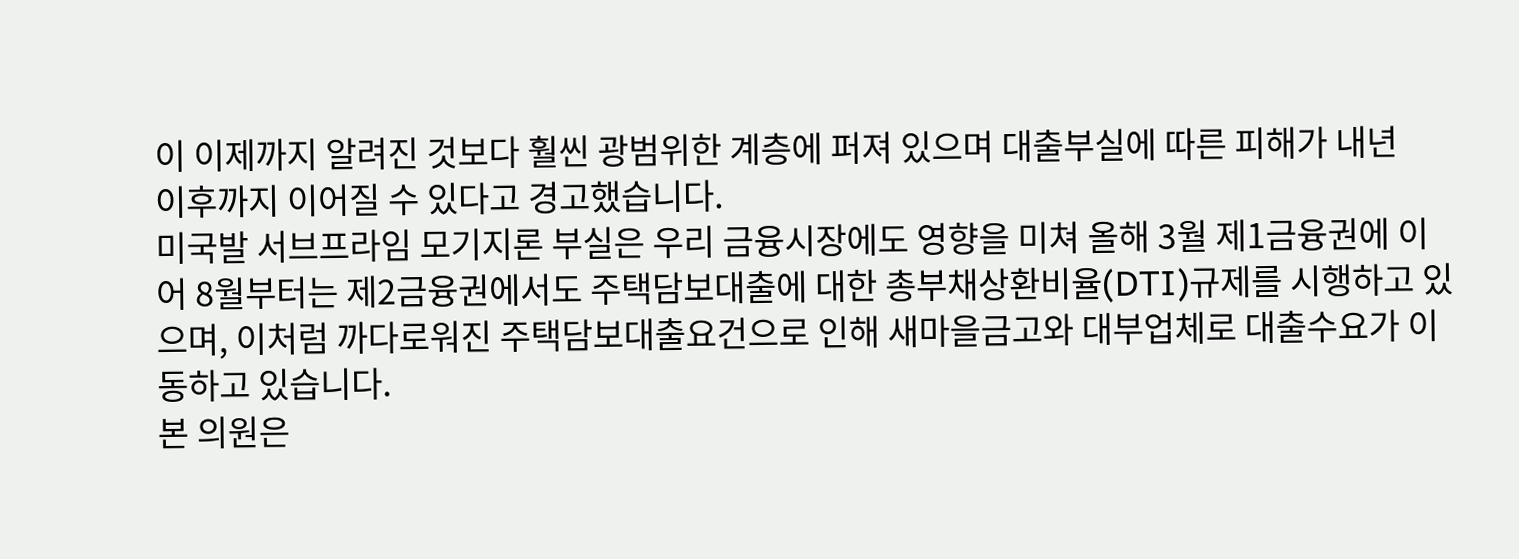이 이제까지 알려진 것보다 훨씬 광범위한 계층에 퍼져 있으며 대출부실에 따른 피해가 내년
이후까지 이어질 수 있다고 경고했습니다.
미국발 서브프라임 모기지론 부실은 우리 금융시장에도 영향을 미쳐 올해 3월 제1금융권에 이
어 8월부터는 제2금융권에서도 주택담보대출에 대한 총부채상환비율(DTI)규제를 시행하고 있
으며, 이처럼 까다로워진 주택담보대출요건으로 인해 새마을금고와 대부업체로 대출수요가 이
동하고 있습니다.
본 의원은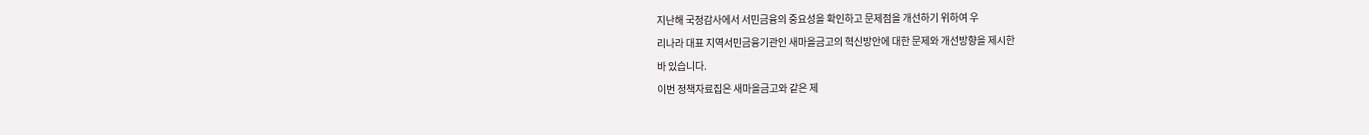지난해 국정감사에서 서민금융의 중요성을 확인하고 문제점을 개선하기 위하여 우
리나라 대표 지역서민금융기관인 새마을금고의 혁신방안에 대한 문제와 개선방향을 제시한
바 있습니다.
이번 정책자료집은 새마을금고와 같은 제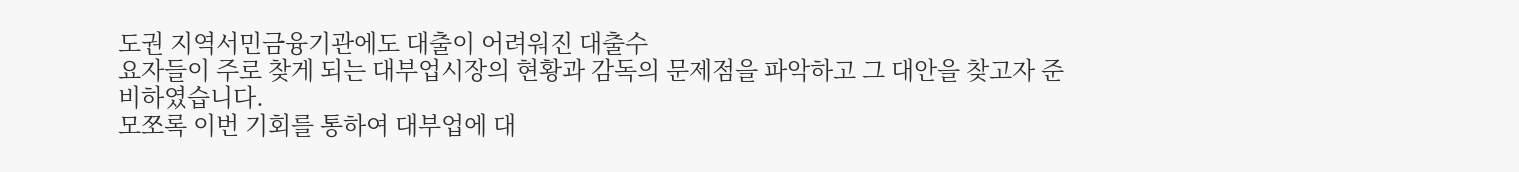도권 지역서민금융기관에도 대출이 어려워진 대출수
요자들이 주로 찾게 되는 대부업시장의 현황과 감독의 문제점을 파악하고 그 대안을 찾고자 준
비하였습니다.
모쪼록 이번 기회를 통하여 대부업에 대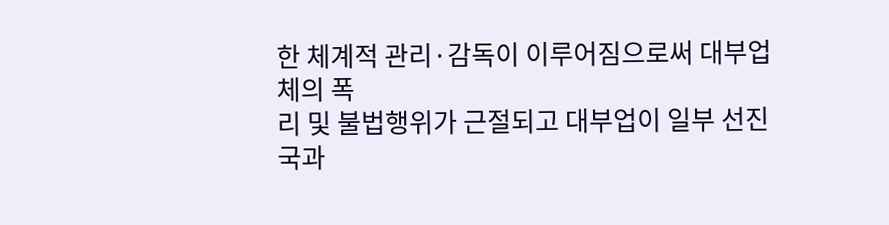한 체계적 관리·감독이 이루어짐으로써 대부업체의 폭
리 및 불법행위가 근절되고 대부업이 일부 선진국과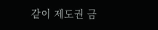같이 제도권 금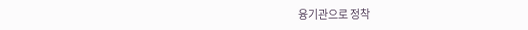융기관으로 정착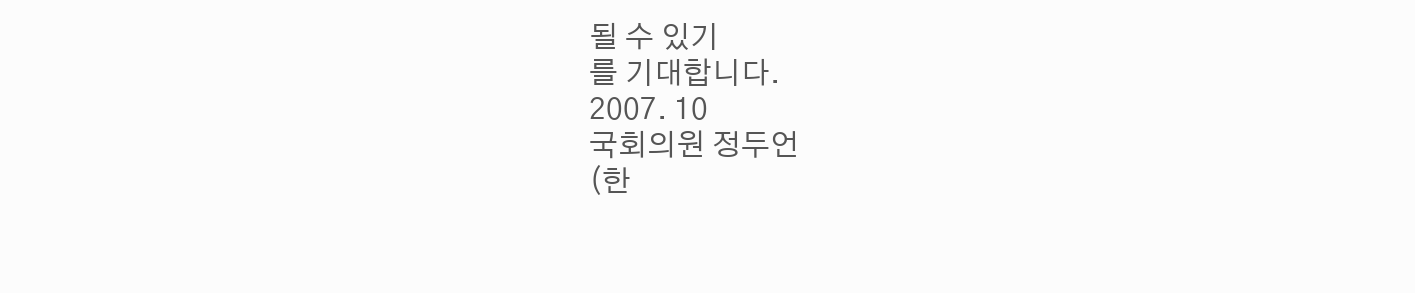될 수 있기
를 기대합니다.
2007. 10
국회의원 정두언
(한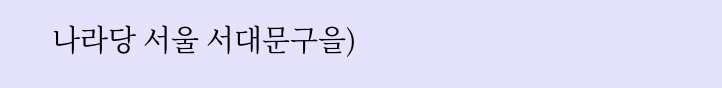나라당 서울 서대문구을)